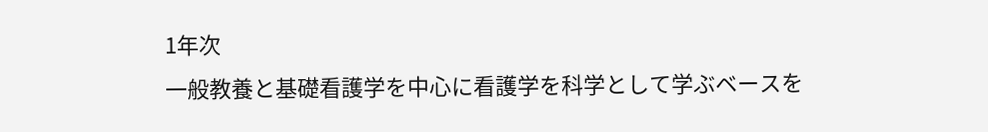1年次
一般教養と基礎看護学を中心に看護学を科学として学ぶベースを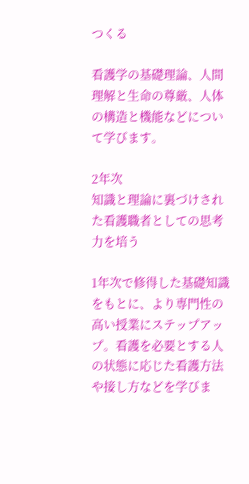つくる

看護学の基礎理論、人間理解と生命の尊厳、人体の構造と機能などについて学びます。

2年次
知識と理論に裏づけされた看護職者としての思考力を培う

1年次で修得した基礎知識をもとに、より専門性の高い授業にステップアップ。看護を必要とする人の状態に応じた看護方法や接し方などを学びま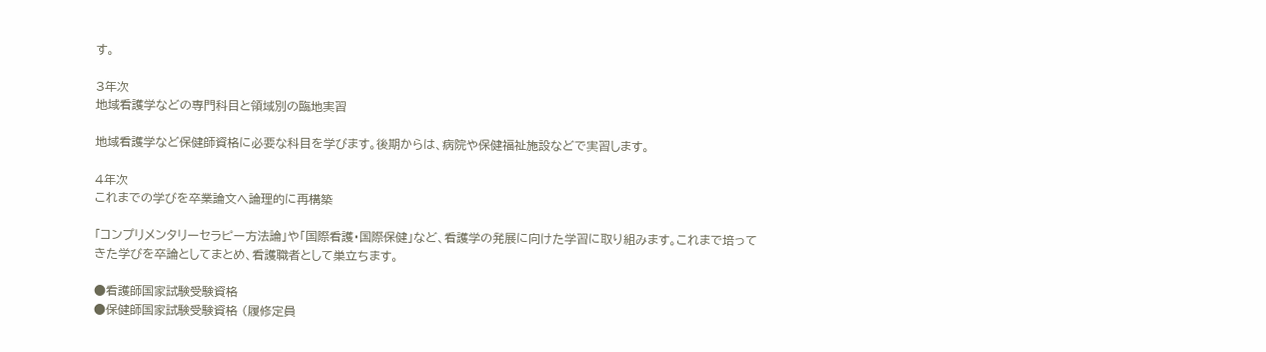す。

3年次
地域看護学などの専門科目と領域別の臨地実習

地域看護学など保健師資格に必要な科目を学びます。後期からは、病院や保健福祉施設などで実習します。

4年次
これまでの学びを卒業論文へ論理的に再構築

「コンプリメンタリーセラピー方法論」や「国際看護・国際保健」など、看護学の発展に向けた学習に取り組みます。これまで培ってきた学びを卒論としてまとめ、看護職者として巣立ちます。

●看護師国家試験受験資格
●保健師国家試験受験資格 (履修定員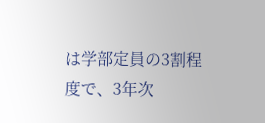は学部定員の3割程度で、3年次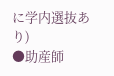に学内選抜あり)
●助産師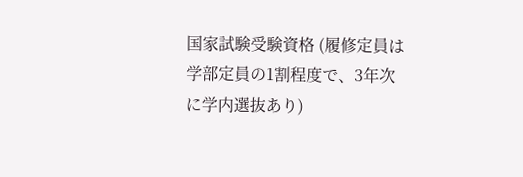国家試験受験資格 (履修定員は学部定員の1割程度で、3年次に学内選抜あり)